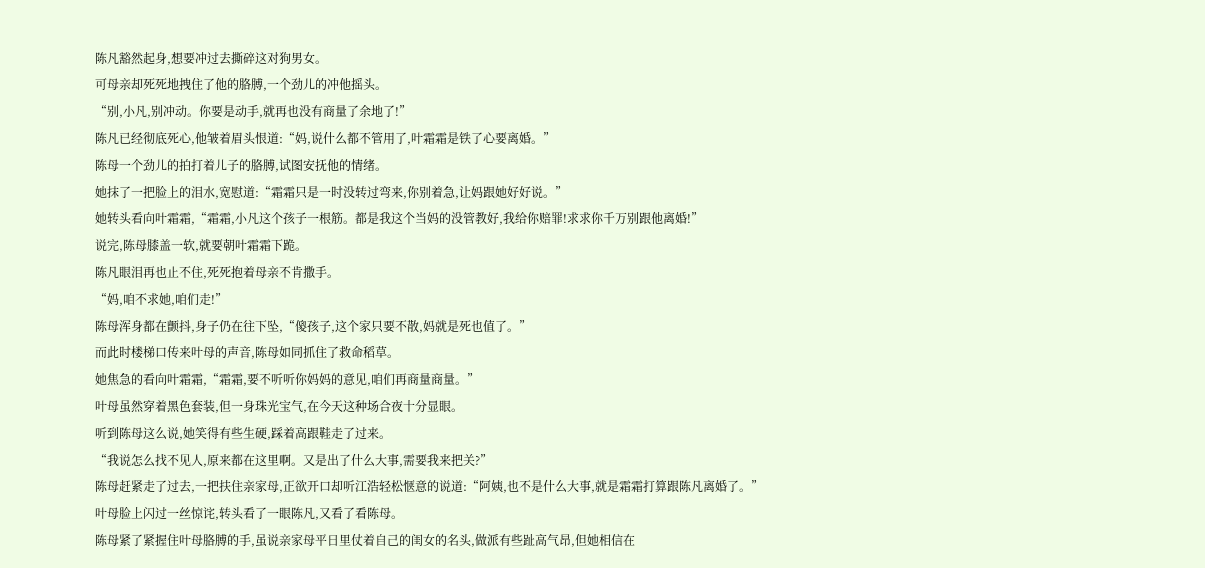陈凡豁然起身,想要冲过去撕碎这对狗男女。
可母亲却死死地拽住了他的胳膊,一个劲儿的冲他摇头。
“别,小凡,别冲动。你要是动手,就再也没有商量了余地了!”
陈凡已经彻底死心,他皱着眉头恨道:“妈,说什么都不管用了,叶霜霜是铁了心要离婚。”
陈母一个劲儿的拍打着儿子的胳膊,试图安抚他的情绪。
她抹了一把脸上的泪水,宽慰道:“霜霜只是一时没转过弯来,你别着急,让妈跟她好好说。”
她转头看向叶霜霜,“霜霜,小凡这个孩子一根筋。都是我这个当妈的没管教好,我给你赔罪!求求你千万别跟他离婚!”
说完,陈母膝盖一软,就要朝叶霜霜下跪。
陈凡眼泪再也止不住,死死抱着母亲不肯撒手。
“妈,咱不求她,咱们走!”
陈母浑身都在颤抖,身子仍在往下坠,“傻孩子,这个家只要不散,妈就是死也值了。”
而此时楼梯口传来叶母的声音,陈母如同抓住了救命稻草。
她焦急的看向叶霜霜,“霜霜,要不听听你妈妈的意见,咱们再商量商量。”
叶母虽然穿着黑色套装,但一身珠光宝气,在今天这种场合夜十分显眼。
听到陈母这么说,她笑得有些生硬,踩着高跟鞋走了过来。
“我说怎么找不见人,原来都在这里啊。又是出了什么大事,需要我来把关?”
陈母赶紧走了过去,一把扶住亲家母,正欲开口却听江浩轻松惬意的说道:“阿姨,也不是什么大事,就是霜霜打算跟陈凡离婚了。”
叶母脸上闪过一丝惊诧,转头看了一眼陈凡,又看了看陈母。
陈母紧了紧握住叶母胳膊的手,虽说亲家母平日里仗着自己的闺女的名头,做派有些趾高气昂,但她相信在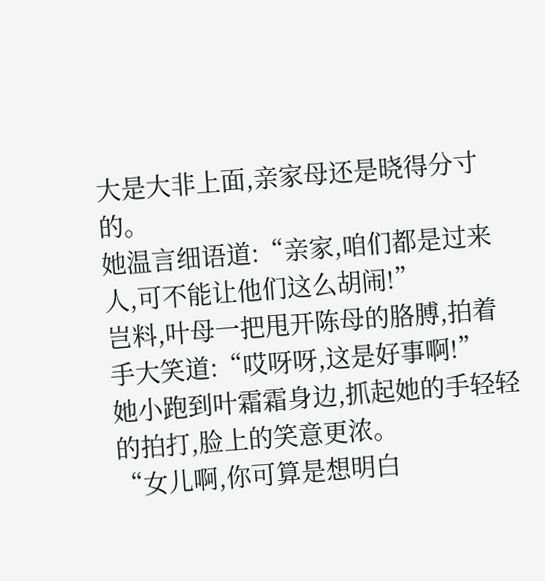大是大非上面,亲家母还是晓得分寸的。
她温言细语道:“亲家,咱们都是过来人,可不能让他们这么胡闹!”
岂料,叶母一把甩开陈母的胳膊,拍着手大笑道:“哎呀呀,这是好事啊!”
她小跑到叶霜霜身边,抓起她的手轻轻的拍打,脸上的笑意更浓。
“女儿啊,你可算是想明白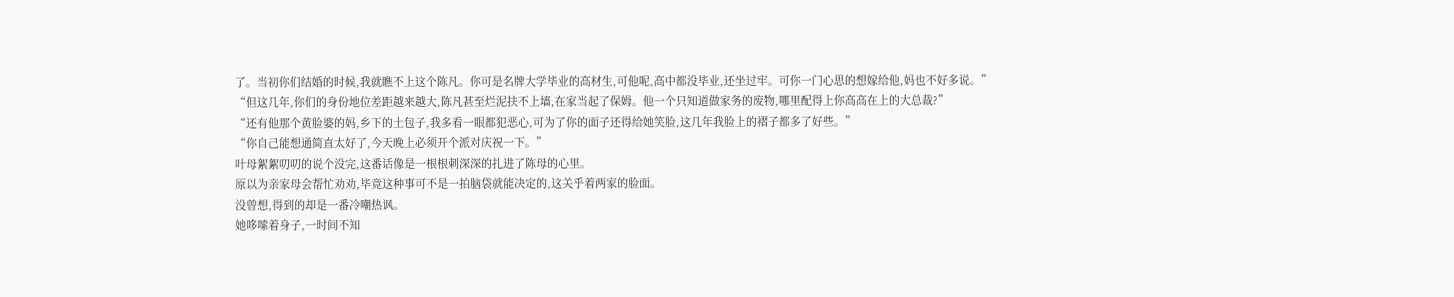了。当初你们结婚的时候,我就瞧不上这个陈凡。你可是名牌大学毕业的高材生,可他呢,高中都没毕业,还坐过牢。可你一门心思的想嫁给他,妈也不好多说。”
“但这几年,你们的身份地位差距越来越大,陈凡甚至烂泥扶不上墙,在家当起了保姆。他一个只知道做家务的废物,哪里配得上你高高在上的大总裁?”
“还有他那个黄脸婆的妈,乡下的土包子,我多看一眼都犯恶心,可为了你的面子还得给她笑脸,这几年我脸上的褶子都多了好些。”
“你自己能想通简直太好了,今天晚上必须开个派对庆祝一下。”
叶母絮絮叨叨的说个没完,这番话像是一根根刺深深的扎进了陈母的心里。
原以为亲家母会帮忙劝劝,毕竟这种事可不是一拍脑袋就能决定的,这关乎着两家的脸面。
没曾想,得到的却是一番冷嘲热讽。
她哆嗦着身子,一时间不知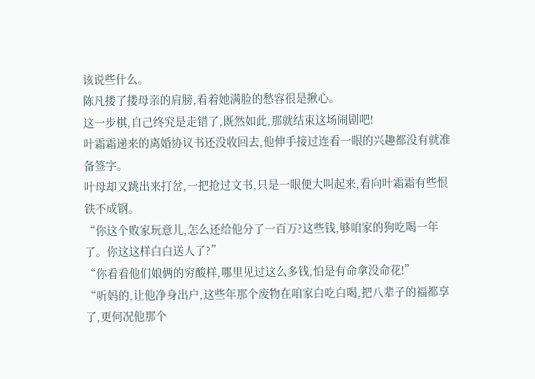该说些什么。
陈凡搂了搂母亲的肩膀,看着她满脸的愁容很是揪心。
这一步棋,自己终究是走错了,既然如此,那就结束这场闹剧吧!
叶霜霜递来的离婚协议书还没收回去,他伸手接过连看一眼的兴趣都没有就准备签字。
叶母却又跳出来打岔,一把抢过文书,只是一眼便大叫起来,看向叶霜霜有些恨铁不成钢。
“你这个败家玩意儿,怎么还给他分了一百万?这些钱,够咱家的狗吃喝一年了。你这这样白白送人了?”
“你看看他们娘俩的穷酸样,哪里见过这么多钱,怕是有命拿没命花!”
“听妈的,让他净身出户,这些年那个废物在咱家白吃白喝,把八辈子的福都享了,更何况他那个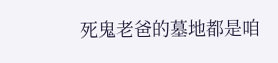死鬼老爸的墓地都是咱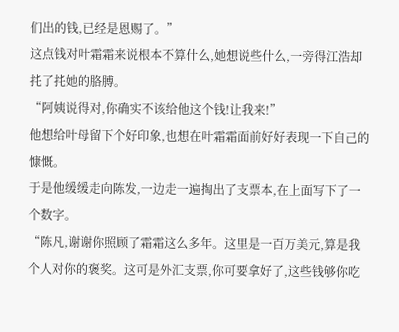们出的钱,已经是恩赐了。”
这点钱对叶霜霜来说根本不算什么,她想说些什么,一旁得江浩却扥了扥她的胳膊。
“阿姨说得对,你确实不该给他这个钱!让我来!”
他想给叶母留下个好印象,也想在叶霜霜面前好好表现一下自己的慷慨。
于是他缓缓走向陈发,一边走一遍掏出了支票本,在上面写下了一个数字。
“陈凡,谢谢你照顾了霜霜这么多年。这里是一百万美元,算是我个人对你的褒奖。这可是外汇支票,你可要拿好了,这些钱够你吃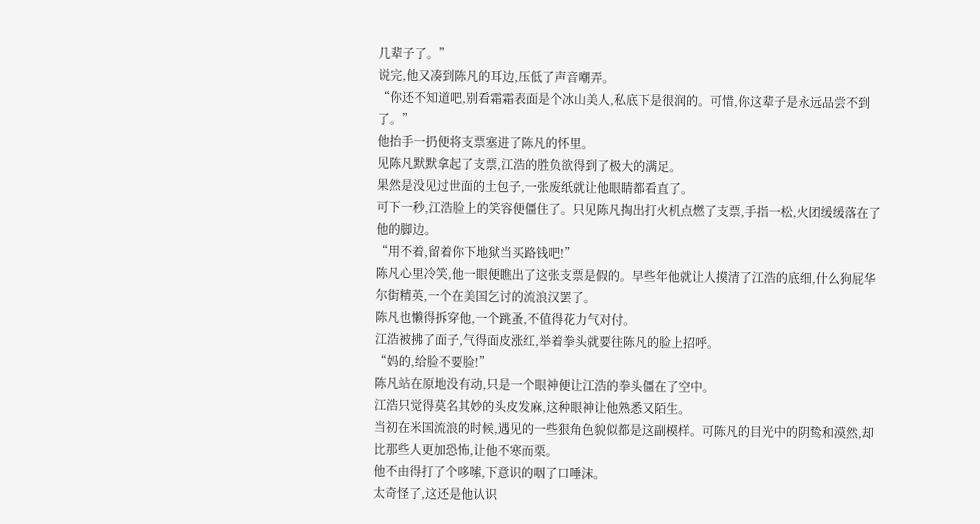几辈子了。”
说完,他又凑到陈凡的耳边,压低了声音嘲弄。
“你还不知道吧,别看霜霜表面是个冰山美人,私底下是很润的。可惜,你这辈子是永远品尝不到了。”
他抬手一扔便将支票塞进了陈凡的怀里。
见陈凡默默拿起了支票,江浩的胜负欲得到了极大的满足。
果然是没见过世面的土包子,一张废纸就让他眼睛都看直了。
可下一秒,江浩脸上的笑容便僵住了。只见陈凡掏出打火机点燃了支票,手指一松,火团缓缓落在了他的脚边。
“用不着,留着你下地狱当买路钱吧!”
陈凡心里冷笑,他一眼便瞧出了这张支票是假的。早些年他就让人摸清了江浩的底细,什么狗屁华尔街精英,一个在美国乞讨的流浪汉罢了。
陈凡也懒得拆穿他,一个跳蚤,不值得花力气对付。
江浩被拂了面子,气得面皮涨红,举着拳头就要往陈凡的脸上招呼。
“妈的,给脸不要脸!”
陈凡站在原地没有动,只是一个眼神便让江浩的拳头僵在了空中。
江浩只觉得莫名其妙的头皮发麻,这种眼神让他熟悉又陌生。
当初在米国流浪的时候,遇见的一些狠角色貌似都是这副模样。可陈凡的目光中的阴鸷和漠然,却比那些人更加恐怖,让他不寒而栗。
他不由得打了个哆嗦,下意识的咽了口唾沫。
太奇怪了,这还是他认识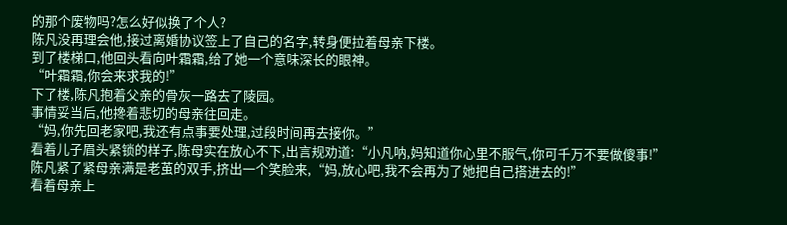的那个废物吗?怎么好似换了个人?
陈凡没再理会他,接过离婚协议签上了自己的名字,转身便拉着母亲下楼。
到了楼梯口,他回头看向叶霜霜,给了她一个意味深长的眼神。
“叶霜霜,你会来求我的!”
下了楼,陈凡抱着父亲的骨灰一路去了陵园。
事情妥当后,他搀着悲切的母亲往回走。
“妈,你先回老家吧,我还有点事要处理,过段时间再去接你。”
看着儿子眉头紧锁的样子,陈母实在放心不下,出言规劝道:“小凡呐,妈知道你心里不服气,你可千万不要做傻事!”
陈凡紧了紧母亲满是老茧的双手,挤出一个笑脸来,“妈,放心吧,我不会再为了她把自己搭进去的!”
看着母亲上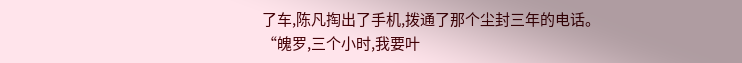了车,陈凡掏出了手机,拨通了那个尘封三年的电话。
“魄罗,三个小时,我要叶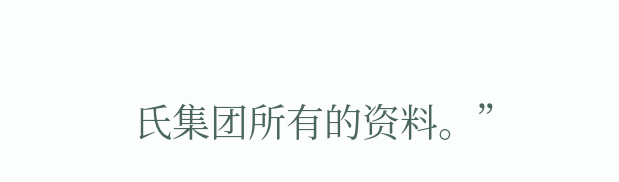氏集团所有的资料。”